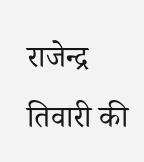राजेन्द्र तिवारी की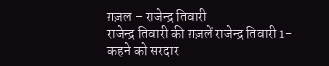ग़ज़ल – राजेन्द्र तिवारी
राजेन्द्र तिवारी की ग़ज़लें राजेन्द्र तिवारी 1- कहने को सरदार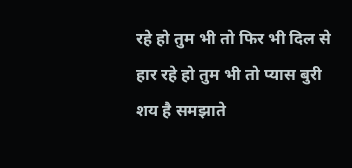रहे हो तुम भी तो फिर भी दिल से हार रहे हो तुम भी तो प्यास बुरी शय है समझाते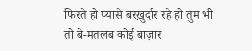फिरते हो प्यासे बरख़ुर्दार रहे हो तुम भी तो बे-मतलब कोई बाज़ार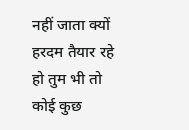नहीं जाता क्यों हरदम तैयार रहे हो तुम भी तो कोई कुछ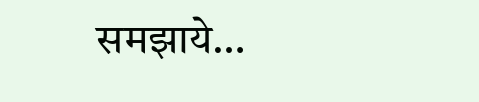समझाये…